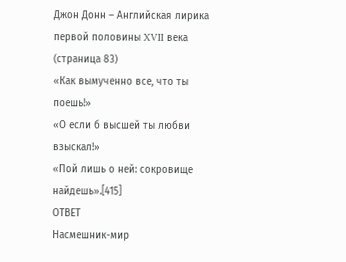Джон Донн – Английская лирика первой половины XVII века (страница 83)
«Как вымученно все, что ты поешь!»
«О если б высшей ты любви взыскал!»
«Пой лишь о ней: сокровище найдешь».[415]
ОТВЕТ
Насмешник-мир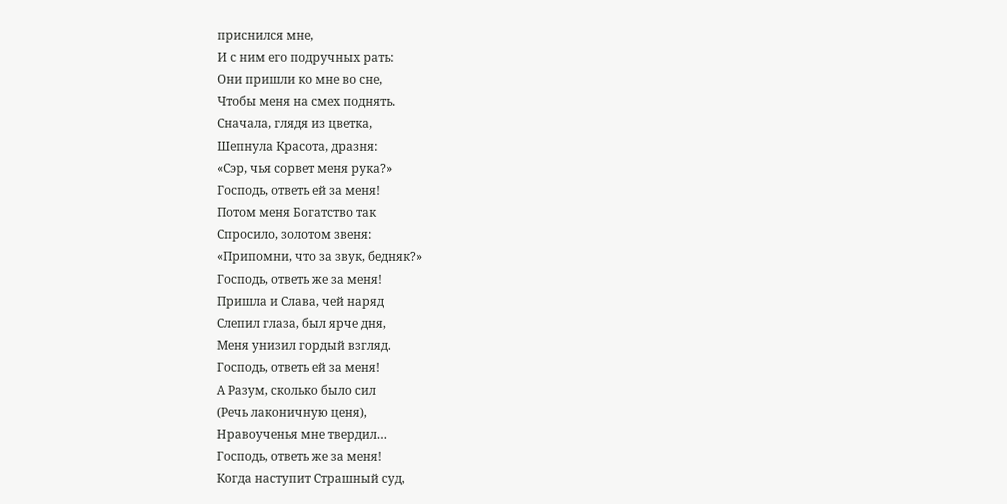приснился мне,
И с ним его подручных рать:
Они пришли ко мне во сне,
Чтобы меня на смех поднять.
Сначала, глядя из цветка,
Шепнула Красота, дразня:
«Сэр, чья сорвет меня рука?»
Господь, ответь ей за меня!
Потом меня Богатство так
Спросило, золотом звеня:
«Припомни, что за звук, бедняк?»
Господь, ответь же за меня!
Пришла и Слава, чей наряд
Слепил глаза, был ярче дня,
Меня унизил гордый взгляд.
Господь, ответь ей за меня!
А Разум, сколько было сил
(Речь лаконичную ценя),
Нравоученья мне твердил…
Господь, ответь же за меня!
Когда наступит Страшный суд,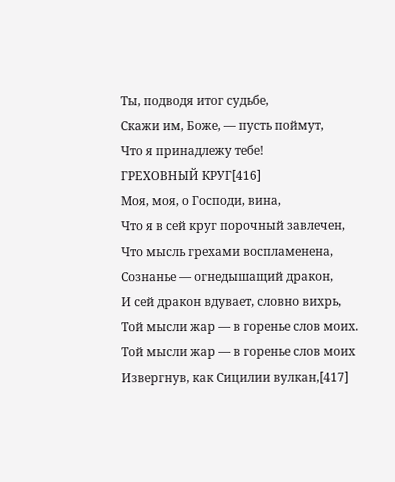Ты, подводя итог судьбе,
Скажи им, Боже, — пусть поймут,
Что я принадлежу тебе!
ГРЕХОВНЫЙ КРУГ[416]
Моя, моя, о Господи, вина,
Что я в сей круг порочный завлечен,
Что мысль грехами воспламенена,
Сознанье — огнедышащий дракон,
И сей дракон вдувает, словно вихрь,
Той мысли жар — в горенье слов моих.
Той мысли жар — в горенье слов моих
Извергнув, как Сицилии вулкан,[417]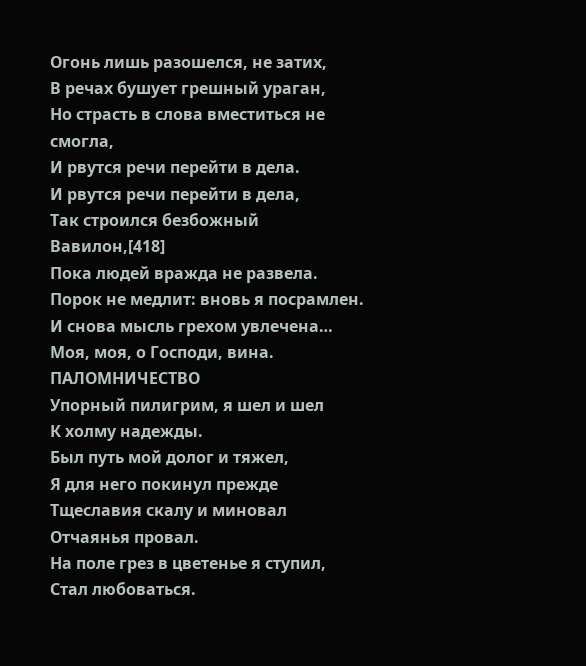Огонь лишь разошелся, не затих,
В речах бушует грешный ураган,
Но страсть в слова вместиться не смогла,
И рвутся речи перейти в дела.
И рвутся речи перейти в дела,
Так строился безбожный Вавилон,[418]
Пока людей вражда не развела.
Порок не медлит: вновь я посрамлен.
И снова мысль грехом увлечена…
Моя, моя, о Господи, вина.
ПАЛОМНИЧЕСТВО
Упорный пилигрим, я шел и шел
К холму надежды.
Был путь мой долог и тяжел,
Я для него покинул прежде
Тщеславия скалу и миновал
Отчаянья провал.
На поле грез в цветенье я ступил,
Стал любоваться.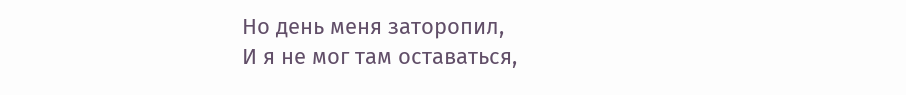Но день меня заторопил,
И я не мог там оставаться,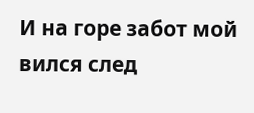И на горе забот мой вился след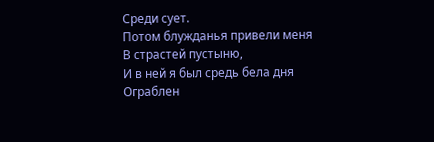Среди сует.
Потом блужданья привели меня
В страстей пустыню,
И в ней я был средь бела дня
Ограблен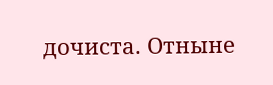дочиста. Отныне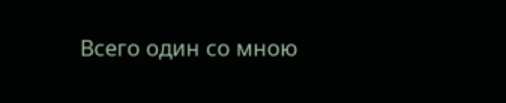Всего один со мною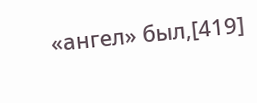«ангел» был,[419]